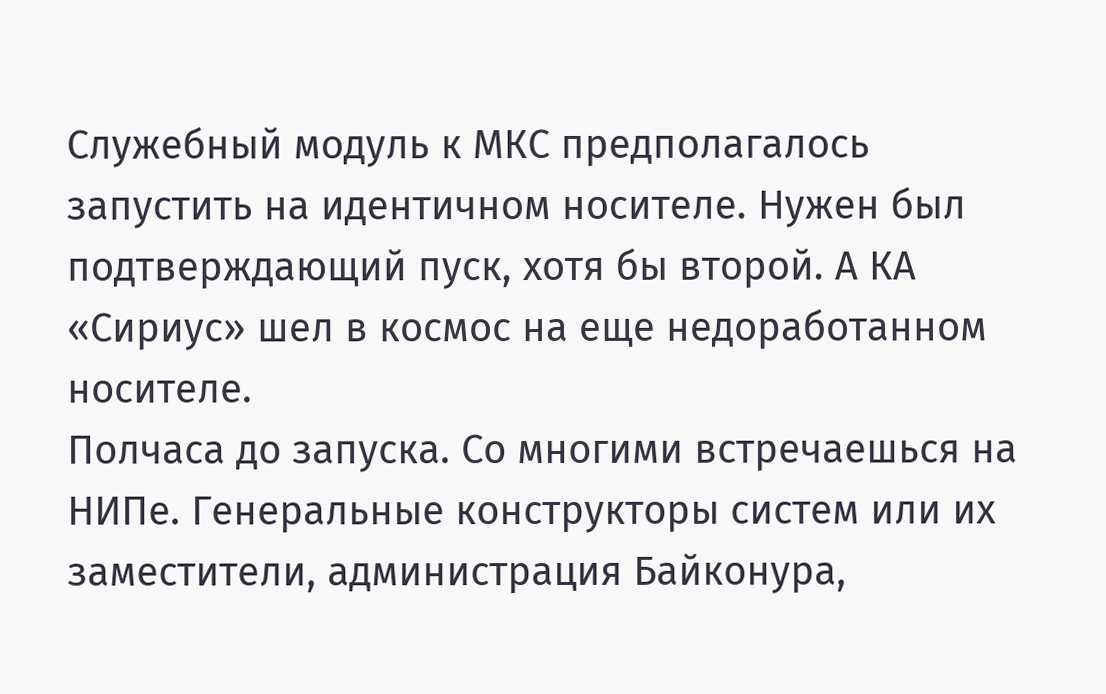Служебный модуль к МКС предполагалось запустить на идентичном носителе. Нужен был подтверждающий пуск, хотя бы второй. А КА «Сириус» шел в космос на еще недоработанном носителе.
Полчаса до запуска. Со многими встречаешься на НИПе. Генеральные конструкторы систем или их заместители, администрация Байконура,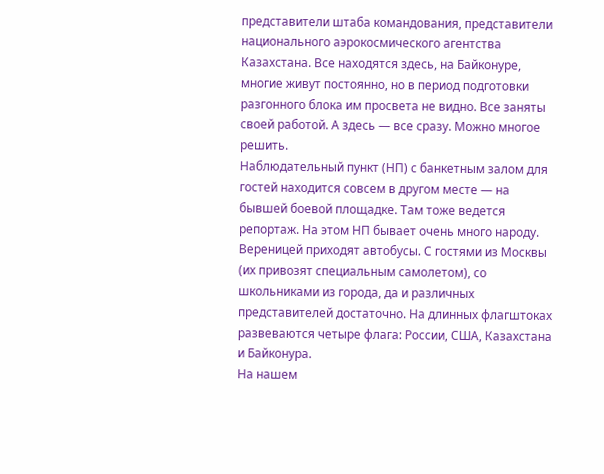представители штаба командования, представители национального аэрокосмического агентства Казахстана. Все находятся здесь, на Байконуре, многие живут постоянно, но в период подготовки разгонного блока им просвета не видно. Все заняты своей работой. А здесь — все сразу. Можно многое решить.
Наблюдательный пункт (НП) с банкетным залом для гостей находится совсем в другом месте — на бывшей боевой площадке. Там тоже ведется репортаж. На этом НП бывает очень много народу. Вереницей приходят автобусы. С гостями из Москвы (их привозят специальным самолетом), со школьниками из города, да и различных представителей достаточно. На длинных флагштоках развеваются четыре флага: России, США, Казахстана и Байконура.
На нашем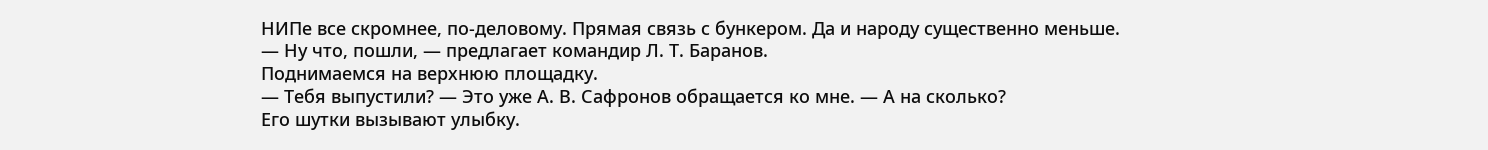НИПе все скромнее, по-деловому. Прямая связь с бункером. Да и народу существенно меньше.
— Ну что, пошли, — предлагает командир Л. Т. Баранов.
Поднимаемся на верхнюю площадку.
— Тебя выпустили? — Это уже А. В. Сафронов обращается ко мне. — А на сколько?
Его шутки вызывают улыбку.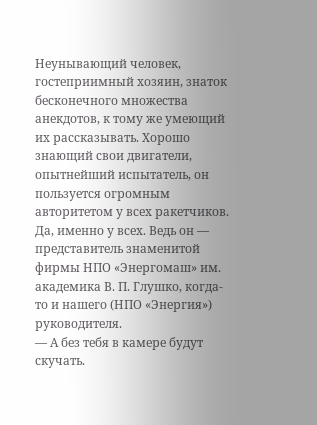Неунывающий человек, гостеприимный хозяин, знаток бесконечного множества анекдотов, к тому же умеющий их рассказывать. Хорошо знающий свои двигатели, опытнейший испытатель, он пользуется огромным авторитетом у всех ракетчиков. Да, именно у всех. Ведь он — представитель знаменитой фирмы НПО «Энергомаш» им. академика В. П. Глушко, когда-то и нашего (НПО «Энергия») руководителя.
— А без тебя в камере будут скучать.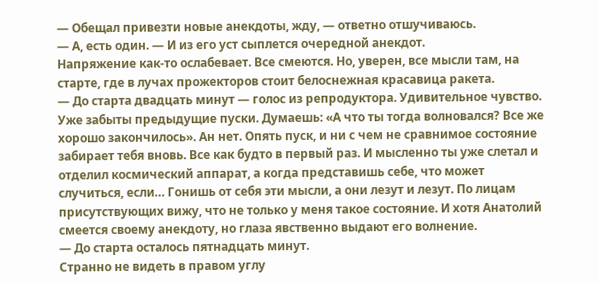— Обещал привезти новые анекдоты, жду, — ответно отшучиваюсь.
— А, есть один. — И из его уст сыплется очередной анекдот.
Напряжение как-то ослабевает. Все смеются. Но, уверен, все мысли там, на старте, где в лучах прожекторов стоит белоснежная красавица ракета.
— До старта двадцать минут — голос из репродуктора. Удивительное чувство. Уже забыты предыдущие пуски. Думаешь: «А что ты тогда волновался? Все же хорошо закончилось». Ан нет. Опять пуск, и ни с чем не сравнимое состояние забирает тебя вновь. Все как будто в первый раз. И мысленно ты уже слетал и отделил космический аппарат, а когда представишь себе, что может случиться, если… Гонишь от себя эти мысли, а они лезут и лезут. По лицам присутствующих вижу, что не только у меня такое состояние. И хотя Анатолий смеется своему анекдоту, но глаза явственно выдают его волнение.
— До старта осталось пятнадцать минут.
Странно не видеть в правом углу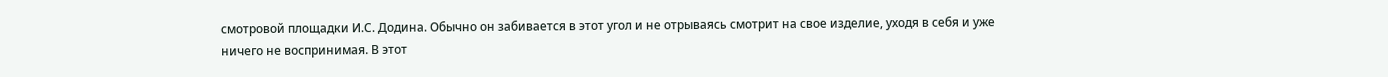смотровой площадки И.С. Додина. Обычно он забивается в этот угол и не отрываясь смотрит на свое изделие, уходя в себя и уже ничего не воспринимая. В этот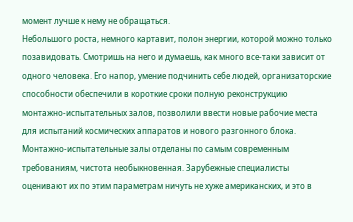момент лучше к нему не обращаться.
Небольшого роста, немного картавит, полон энергии, которой можно только позавидовать. Смотришь на него и думаешь, как много все-таки зависит от одного человека. Его напор, умение подчинить себе людей, организаторские способности обеспечили в короткие сроки полную реконструкцию монтажно-испытательных залов, позволили ввести новые рабочие места для испытаний космических аппаратов и нового разгонного блока.
Монтажно-испытательные залы отделаны по самым современным требованиям, чистота необыкновенная. Зарубежные специалисты оценивают их по этим параметрам ничуть не хуже американских, и это в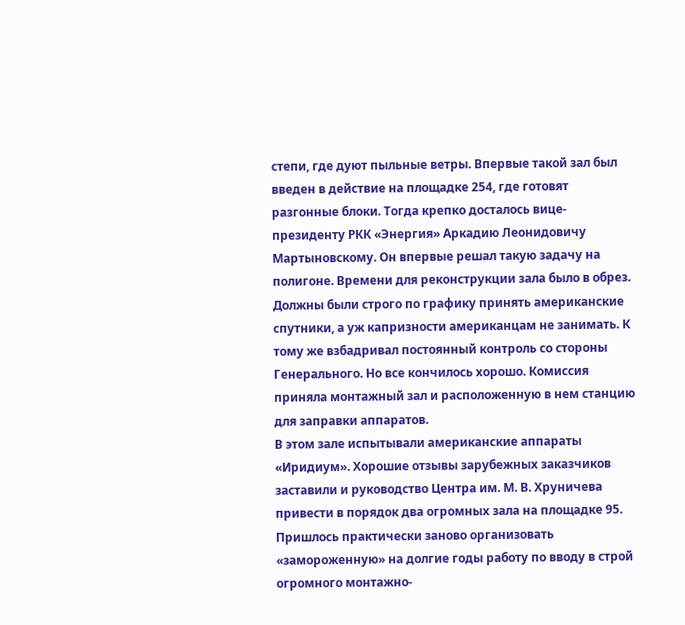степи, где дуют пыльные ветры. Впервые такой зал был введен в действие на площадке 254, где готовят разгонные блоки. Тогда крепко досталось вице-президенту РКК «Энергия» Аркадию Леонидовичу Мартыновскому. Он впервые решал такую задачу на полигоне. Времени для реконструкции зала было в обрез. Должны были строго по графику принять американские спутники, а уж капризности американцам не занимать. К тому же взбадривал постоянный контроль со стороны Генерального. Но все кончилось хорошо. Комиссия приняла монтажный зал и расположенную в нем станцию для заправки аппаратов.
В этом зале испытывали американские аппараты «Иридиум». Хорошие отзывы зарубежных заказчиков заставили и руководство Центра им. М. В. Хруничева привести в порядок два огромных зала на площадке 95. Пришлось практически заново организовать «замороженную» на долгие годы работу по вводу в строй огромного монтажно-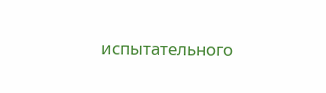испытательного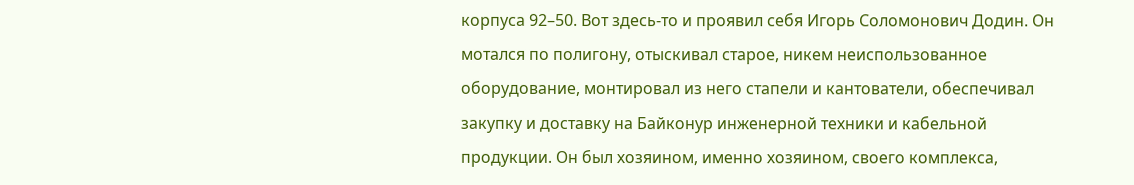корпуса 92–50. Вот здесь-то и проявил себя Игорь Соломонович Додин. Он мотался по полигону, отыскивал старое, никем неиспользованное оборудование, монтировал из него стапели и кантователи, обеспечивал закупку и доставку на Байконур инженерной техники и кабельной продукции. Он был хозяином, именно хозяином, своего комплекса,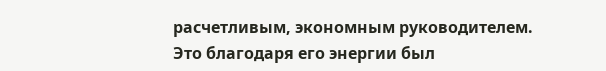расчетливым, экономным руководителем. Это благодаря его энергии был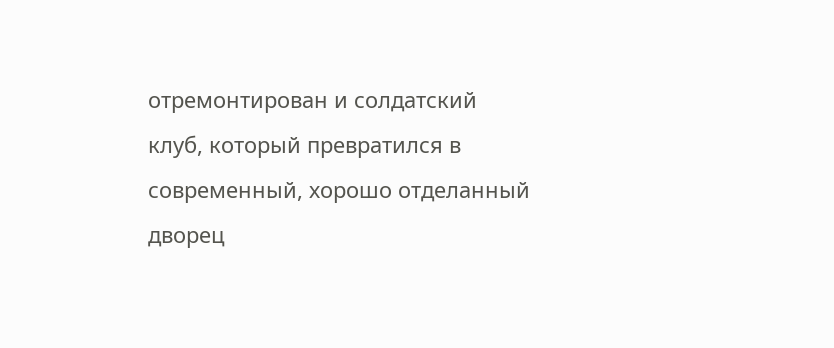отремонтирован и солдатский клуб, который превратился в современный, хорошо отделанный дворец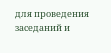для проведения заседаний и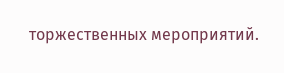торжественных мероприятий.